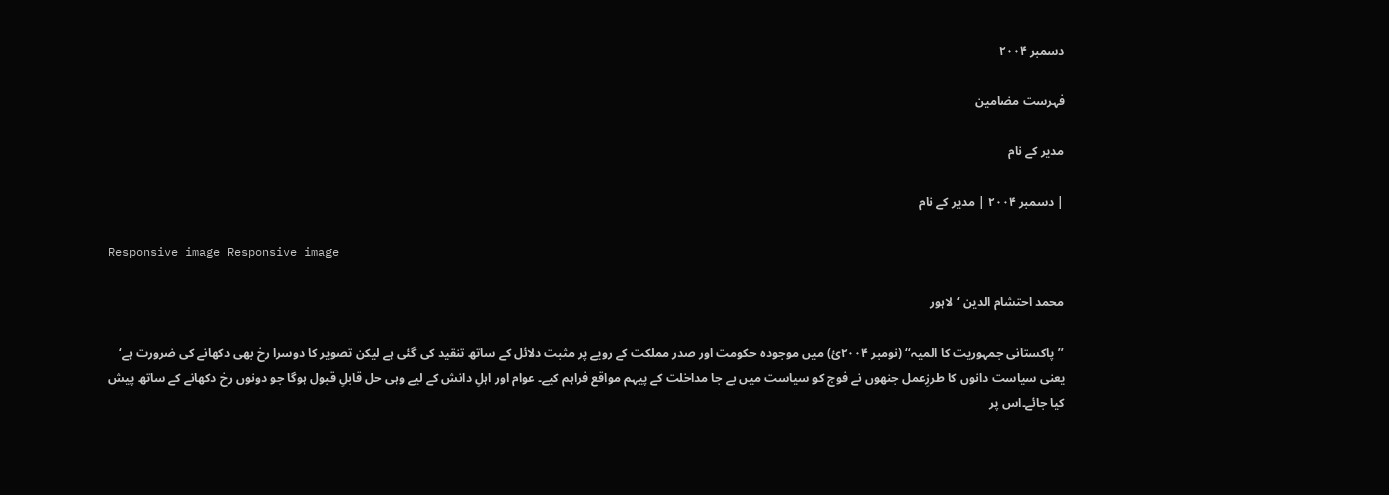دسمبر ۲۰۰۴

فہرست مضامین

مدیر کے نام

| دسمبر ۲۰۰۴ | مدیر کے نام

Responsive image Responsive image

محمد احتشام الدین ‘لاہور

’’پاکستانی جمہوریت کا المیہ‘‘ (نومبر ۲۰۰۴ئ) میں موجودہ حکومت اور صدر مملکت کے رویے پر مثبت دلائل کے ساتھ تنقید کی گئی ہے لیکن تصویر کا دوسرا رخ بھی دکھانے کی ضرورت ہے‘ یعنی سیاست دانوں کا طرزِعمل جنھوں نے فوج کو سیاست میں بے جا مداخلت کے پیہم مواقع فراہم کیے۔ عوام اور اہلِ دانش کے لیے وہی حل قابلِ قبول ہوگا جو دونوں رخ دکھانے کے ساتھ پیش کیا جائے۔اس پر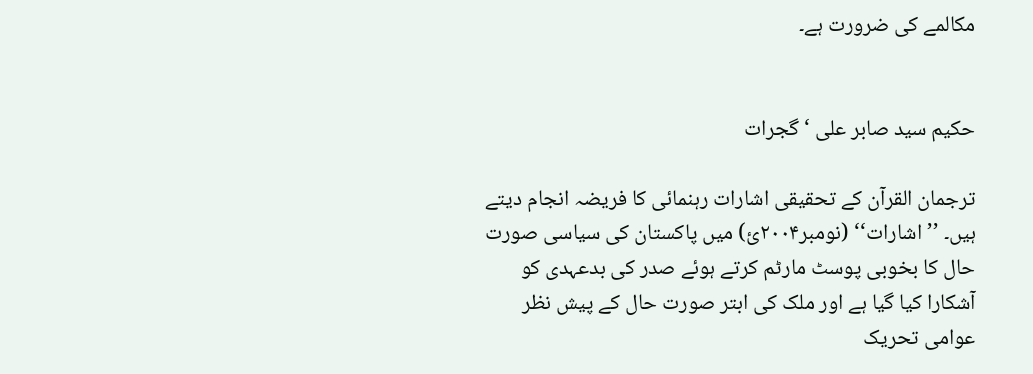مکالمے کی ضرورت ہے۔


حکیم سید صابر علی ‘ گجرات

ترجمان القرآن کے تحقیقی اشارات رہنمائی کا فریضہ انجام دیتے ہیں۔ ’’اشارات‘‘ (نومبر۲۰۰۴ئ) میں پاکستان کی سیاسی صورت حال کا بخوبی پوسٹ مارٹم کرتے ہوئے صدر کی بدعہدی کو آشکارا کیا گیا ہے اور ملک کی ابتر صورت حال کے پیش نظر عوامی تحریک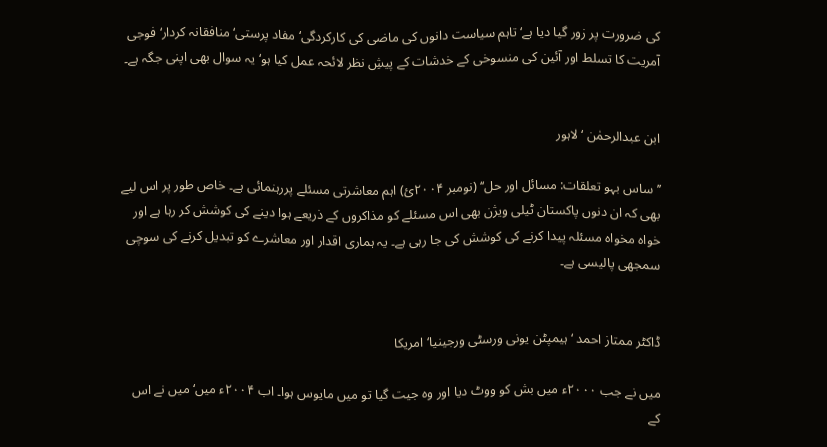کی ضرورت پر زور گیا دیا ہے‘ تاہم سیاست دانوں کی ماضی کی کارکردگی‘ مفاد پرستی‘ منافقانہ کردار‘ فوجی آمریت کا تسلط اور آئین کی منسوخی کے خدشات کے پیشِ نظر لائحہ عمل کیا ہو‘ یہ سوال بھی اپنی جگہ ہے۔


ابن عبدالرحمٰن ‘ لاہور

’’ساس بہو تعلقات: مسائل اور حل‘‘ (نومبر ۲۰۰۴ئ) اہم معاشرتی مسئلے پررہنمائی ہے۔ خاص طور پر اس لیے بھی کہ ان دنوں پاکستان ٹیلی ویژن بھی اس مسئلے کو مذاکروں کے ذریعے ہوا دینے کی کوشش کر رہا ہے اور خواہ مخواہ مسئلہ پیدا کرنے کی کوشش کی جا رہی ہے۔ یہ ہماری اقدار اور معاشرے کو تبدیل کرنے کی سوچی سمجھی پالیسی ہے۔


ڈاکٹر ممتاز احمد ‘ ہیمپٹن یونی ورسٹی ورجینیا‘امریکا

میں نے جب ۲۰۰۰ء میں بش کو ووٹ دیا اور وہ جیت گیا تو میں مایوس ہوا۔ اب ۲۰۰۴ء میں‘ میں نے اس کے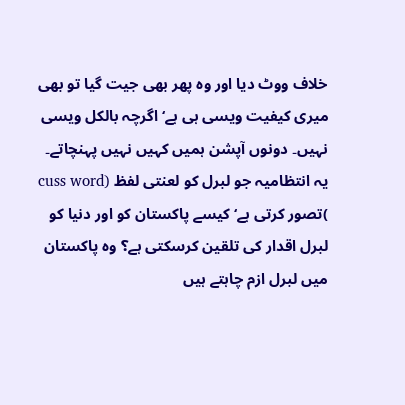خلاف ووٹ دیا اور وہ پھر بھی جیت گیا تو بھی میری کیفیت ویسی ہی ہے‘ اگرچہ بالکل ویسی نہیں۔ دونوں آپشن ہمیں کہیں نہیں پہنچاتے۔ یہ انتظامیہ جو لبرل کو لعنتی لفظ (cuss word )تصور کرتی ہے‘ کیسے پاکستان کو اور دنیا کو لبرل اقدار کی تلقین کرسکتی ہے؟ وہ پاکستان میں لبرل ازم چاہتے ہیں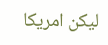لیکن امریکا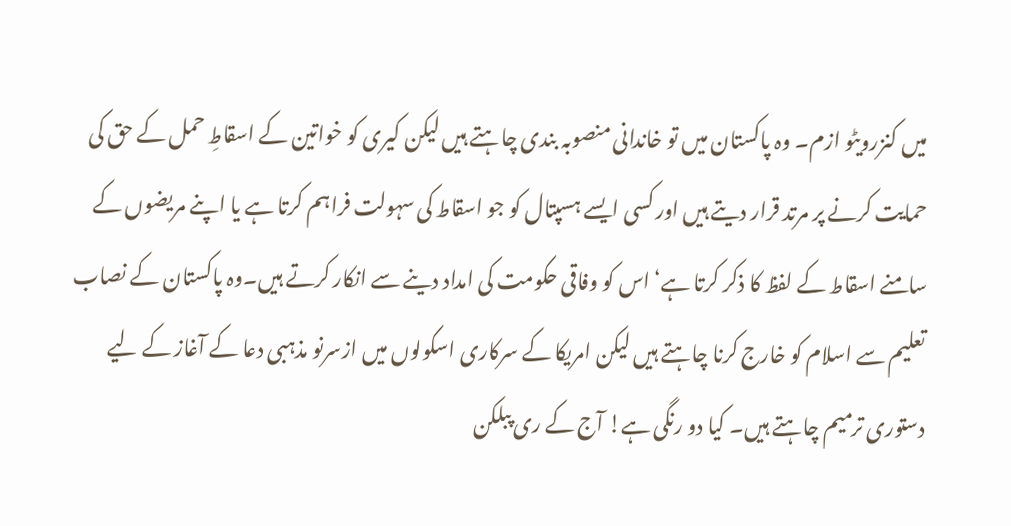میں کنزرویٹو ازم۔ وہ پاکستان میں تو خاندانی منصوبہ بندی چاہتے ہیں لیکن کیری کو خواتین کے اسقاطِ حمل کے حق کی حمایت کرنے پر مرتد قرار دیتے ہیں اور کسی ایسے ہسپتال کو جو اسقاط کی سہولت فراہم کرتا ہے یا اپنے مریضوں کے سامنے اسقاط کے لفظ کا ذکر کرتا ہے‘ اس کو وفاقی حکومت کی امداد دینے سے انکار کرتے ہیں۔وہ پاکستان کے نصاب تعلیم سے اسلام کو خارج کرنا چاہتے ہیں لیکن امریکا کے سرکاری اسکولوں میں ازسرنو مذہبی دعا کے آغاز کے لیے دستوری ترمیم چاہتے ہیں۔ کیا دو رنگی ہے! آج کے ری پبلکن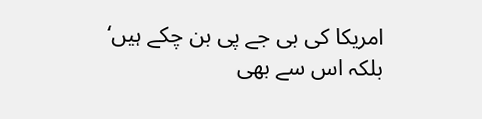امریکا کی بی جے پی بن چکے ہیں‘ بلکہ اس سے بھی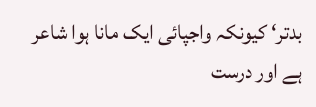بدتر‘ کیونکہ واجپائی ایک مانا ہوا شاعر ہے اور درست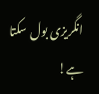انگریزی بول سکتا ہے!